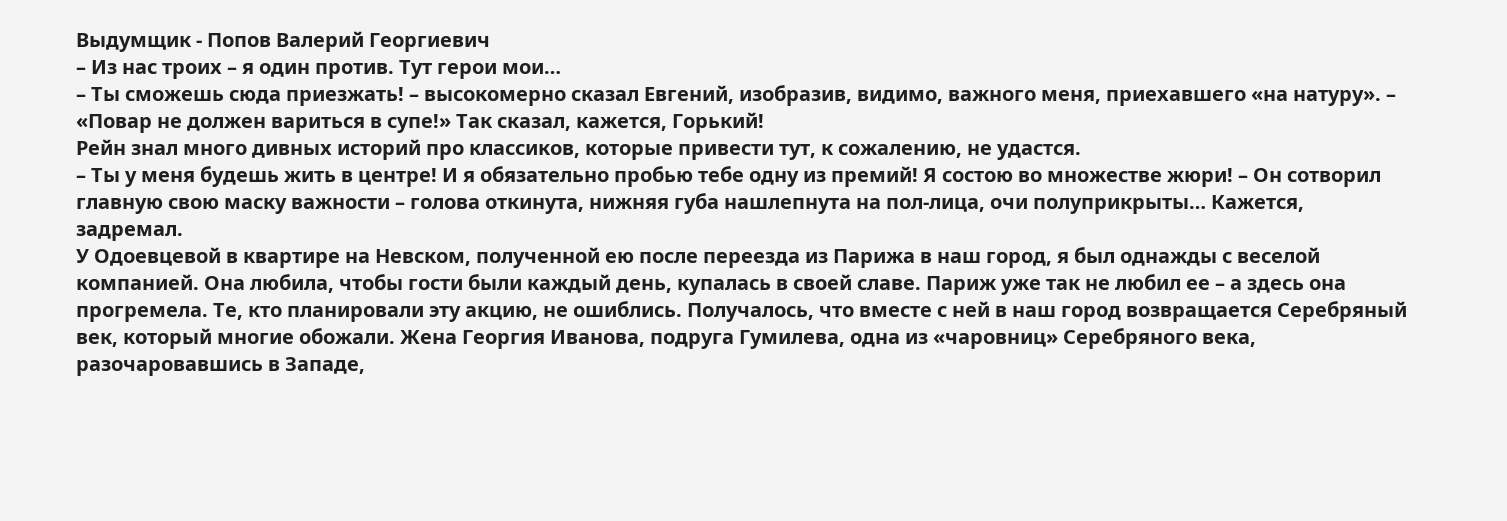Выдумщик - Попов Валерий Георгиевич
– Из нас троих – я один против. Тут герои мои…
– Ты сможешь сюда приезжать! – высокомерно сказал Евгений, изобразив, видимо, важного меня, приехавшего «на натуру». – «Повар не должен вариться в супе!» Так сказал, кажется, Горький!
Рейн знал много дивных историй про классиков, которые привести тут, к сожалению, не удастся.
– Ты у меня будешь жить в центре! И я обязательно пробью тебе одну из премий! Я состою во множестве жюри! – Он сотворил главную свою маску важности – голова откинута, нижняя губа нашлепнута на пол-лица, очи полуприкрыты… Кажется, задремал.
У Одоевцевой в квартире на Невском, полученной ею после переезда из Парижа в наш город, я был однажды с веселой компанией. Она любила, чтобы гости были каждый день, купалась в своей славе. Париж уже так не любил ее – а здесь она прогремела. Те, кто планировали эту акцию, не ошиблись. Получалось, что вместе с ней в наш город возвращается Серебряный век, который многие обожали. Жена Георгия Иванова, подруга Гумилева, одна из «чаровниц» Серебряного века, разочаровавшись в Западе,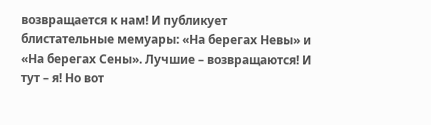возвращается к нам! И публикует блистательные мемуары: «На берегах Невы» и «На берегах Сены». Лучшие – возвращаются! И тут – я! Но вот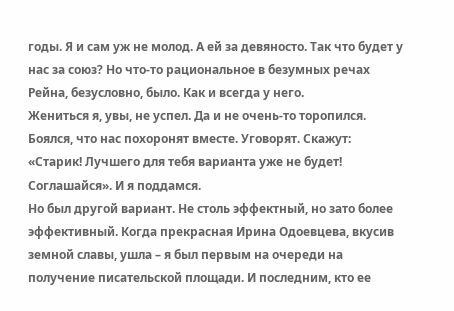годы. Я и сам уж не молод. А ей за девяносто. Так что будет у нас за союз? Но что-то рациональное в безумных речах Рейна, безусловно, было. Как и всегда у него.
Жениться я, увы, не успел. Да и не очень-то торопился. Боялся, что нас похоронят вместе. Уговорят. Скажут: «Старик! Лучшего для тебя варианта уже не будет! Соглашайся». И я поддамся.
Но был другой вариант. Не столь эффектный, но зато более эффективный. Когда прекрасная Ирина Одоевцева, вкусив земной славы, ушла – я был первым на очереди на получение писательской площади. И последним, кто ее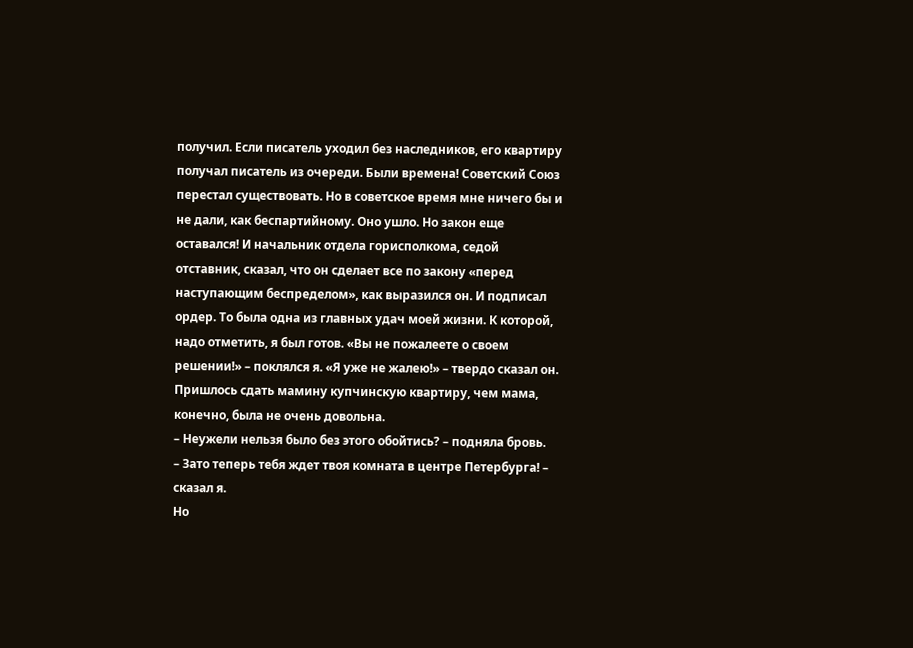получил. Если писатель уходил без наследников, его квартиру получал писатель из очереди. Были времена! Советский Союз перестал существовать. Но в советское время мне ничего бы и не дали, как беспартийному. Оно ушло. Но закон еще оставался! И начальник отдела горисполкома, седой отставник, сказал, что он сделает все по закону «перед наступающим беспределом», как выразился он. И подписал ордер. То была одна из главных удач моей жизни. К которой, надо отметить, я был готов. «Вы не пожалеете о своем решении!» – поклялся я. «Я уже не жалею!» – твердо сказал он.
Пришлось сдать мамину купчинскую квартиру, чем мама, конечно, была не очень довольна.
– Неужели нельзя было без этого обойтись? – подняла бровь.
– Зато теперь тебя ждет твоя комната в центре Петербурга! – сказал я.
Но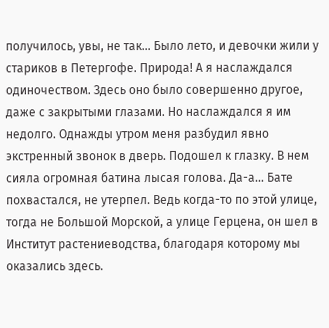получилось, увы, не так… Было лето, и девочки жили у стариков в Петергофе. Природа! А я наслаждался одиночеством. Здесь оно было совершенно другое, даже с закрытыми глазами. Но наслаждался я им недолго. Однажды утром меня разбудил явно экстренный звонок в дверь. Подошел к глазку. В нем сияла огромная батина лысая голова. Да-а… Бате похвастался, не утерпел. Ведь когда-то по этой улице, тогда не Большой Морской, а улице Герцена, он шел в Институт растениеводства, благодаря которому мы оказались здесь.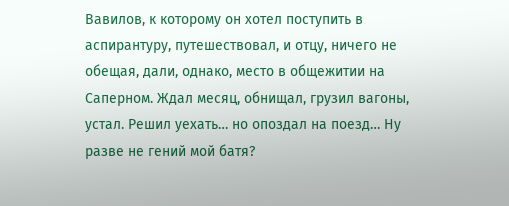Вавилов, к которому он хотел поступить в аспирантуру, путешествовал, и отцу, ничего не обещая, дали, однако, место в общежитии на Саперном. Ждал месяц, обнищал, грузил вагоны, устал. Решил уехать… но опоздал на поезд… Ну разве не гений мой батя?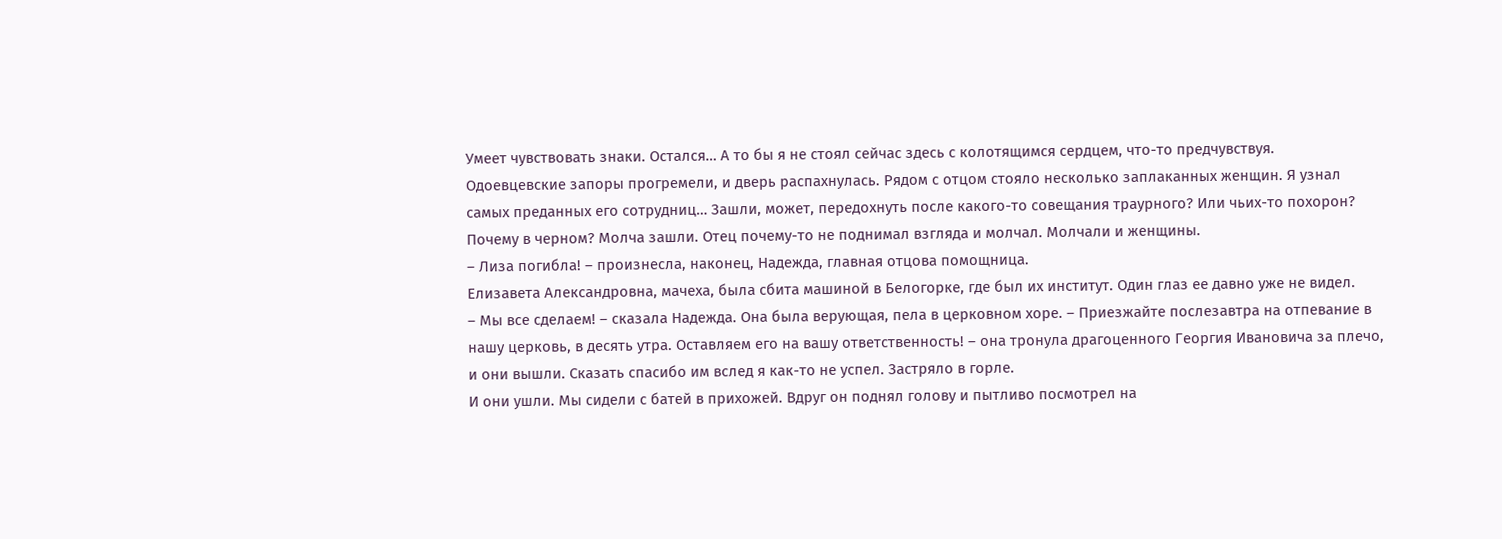Умеет чувствовать знаки. Остался… А то бы я не стоял сейчас здесь с колотящимся сердцем, что-то предчувствуя.
Одоевцевские запоры прогремели, и дверь распахнулась. Рядом с отцом стояло несколько заплаканных женщин. Я узнал самых преданных его сотрудниц… Зашли, может, передохнуть после какого-то совещания траурного? Или чьих-то похорон? Почему в черном? Молча зашли. Отец почему-то не поднимал взгляда и молчал. Молчали и женщины.
– Лиза погибла! – произнесла, наконец, Надежда, главная отцова помощница.
Елизавета Александровна, мачеха, была сбита машиной в Белогорке, где был их институт. Один глаз ее давно уже не видел.
– Мы все сделаем! – сказала Надежда. Она была верующая, пела в церковном хоре. – Приезжайте послезавтра на отпевание в нашу церковь, в десять утра. Оставляем его на вашу ответственность! – она тронула драгоценного Георгия Ивановича за плечо, и они вышли. Сказать спасибо им вслед я как-то не успел. Застряло в горле.
И они ушли. Мы сидели с батей в прихожей. Вдруг он поднял голову и пытливо посмотрел на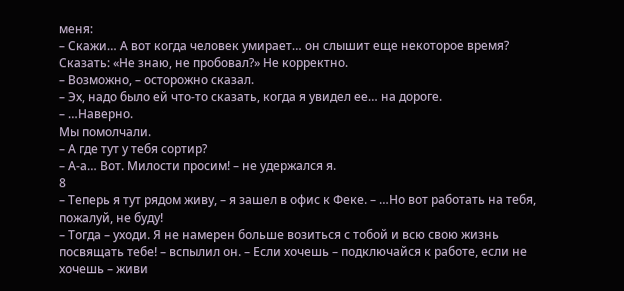меня:
– Скажи… А вот когда человек умирает… он слышит еще некоторое время?
Сказать: «Не знаю, не пробовал?» Не корректно.
– Возможно, – осторожно сказал.
– Эх, надо было ей что-то сказать, когда я увидел ее… на дороге.
– …Наверно.
Мы помолчали.
– А где тут у тебя сортир?
– А-а… Вот. Милости просим! – не удержался я.
8
– Теперь я тут рядом живу, – я зашел в офис к Феке. – …Но вот работать на тебя, пожалуй, не буду!
– Тогда – уходи. Я не намерен больше возиться с тобой и всю свою жизнь посвящать тебе! – вспылил он. – Если хочешь – подключайся к работе, если не хочешь – живи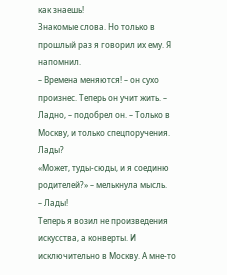как знаешь!
Знакомые слова. Но только в прошлый раз я говорил их ему. Я напомнил.
– Времена меняются! – он сухо произнес. Теперь он учит жить. – Ладно, – подобрел он. – Только в Москву, и только спецпоручения. Лады?
«Может, туды-сюды, и я соединю родителей?» – мелькнула мысль.
– Лады!
Теперь я возил не произведения искусства, а конверты. И исключительно в Москву. А мне-то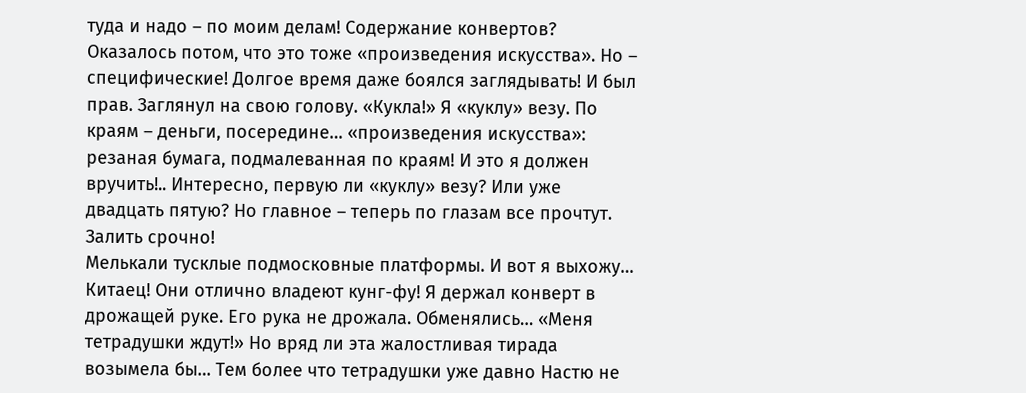туда и надо – по моим делам! Содержание конвертов? Оказалось потом, что это тоже «произведения искусства». Но – специфические! Долгое время даже боялся заглядывать! И был прав. Заглянул на свою голову. «Кукла!» Я «куклу» везу. По краям – деньги, посередине… «произведения искусства»: резаная бумага, подмалеванная по краям! И это я должен вручить!.. Интересно, первую ли «куклу» везу? Или уже двадцать пятую? Но главное – теперь по глазам все прочтут. Залить срочно!
Мелькали тусклые подмосковные платформы. И вот я выхожу… Китаец! Они отлично владеют кунг-фу! Я держал конверт в дрожащей руке. Его рука не дрожала. Обменялись… «Меня тетрадушки ждут!» Но вряд ли эта жалостливая тирада возымела бы… Тем более что тетрадушки уже давно Настю не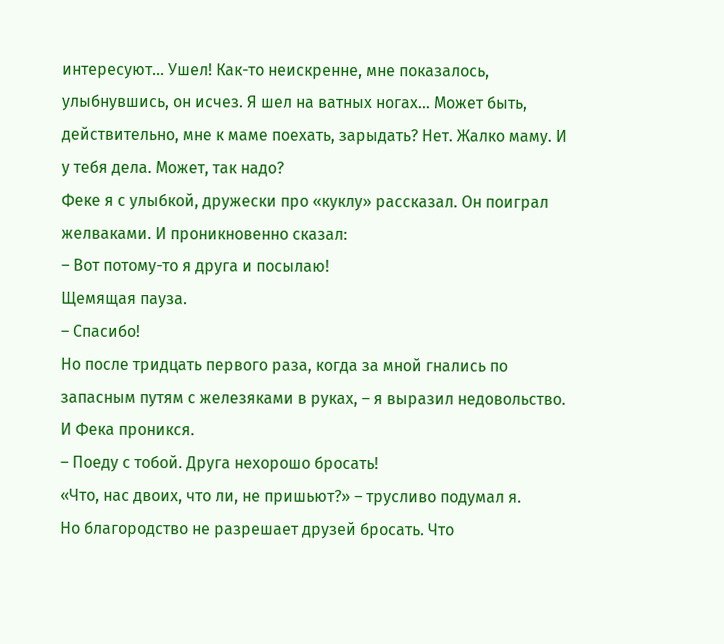интересуют… Ушел! Как-то неискренне, мне показалось, улыбнувшись, он исчез. Я шел на ватных ногах… Может быть, действительно, мне к маме поехать, зарыдать? Нет. Жалко маму. И у тебя дела. Может, так надо?
Феке я с улыбкой, дружески про «куклу» рассказал. Он поиграл желваками. И проникновенно сказал:
– Вот потому-то я друга и посылаю!
Щемящая пауза.
– Спасибо!
Но после тридцать первого раза, когда за мной гнались по запасным путям с железяками в руках, – я выразил недовольство. И Фека проникся.
– Поеду с тобой. Друга нехорошо бросать!
«Что, нас двоих, что ли, не пришьют?» – трусливо подумал я.
Но благородство не разрешает друзей бросать. Что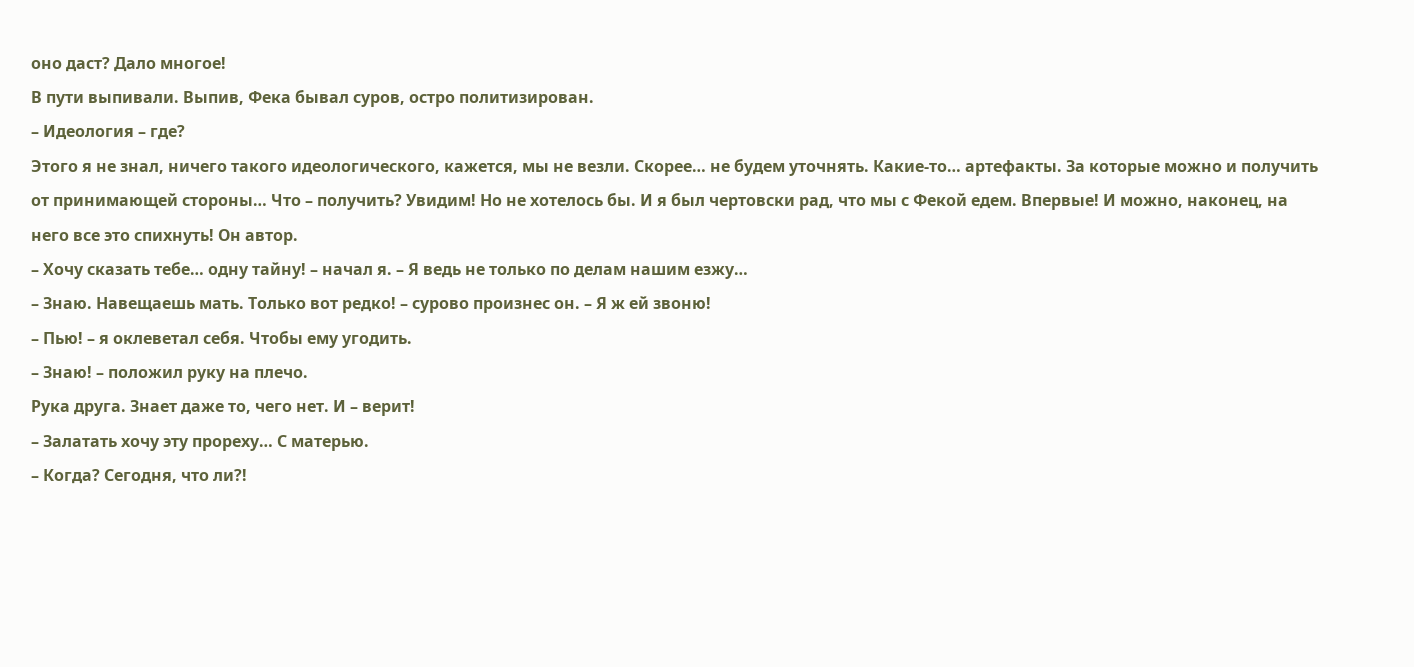оно даст? Дало многое!
В пути выпивали. Выпив, Фека бывал суров, остро политизирован.
– Идеология – где?
Этого я не знал, ничего такого идеологического, кажется, мы не везли. Скорее… не будем уточнять. Какие-то… артефакты. За которые можно и получить от принимающей стороны… Что – получить? Увидим! Но не хотелось бы. И я был чертовски рад, что мы с Фекой едем. Впервые! И можно, наконец, на него все это спихнуть! Он автор.
– Хочу сказать тебе… одну тайну! – начал я. – Я ведь не только по делам нашим езжу…
– Знаю. Навещаешь мать. Только вот редко! – сурово произнес он. – Я ж ей звоню!
– Пью! – я оклеветал себя. Чтобы ему угодить.
– Знаю! – положил руку на плечо.
Рука друга. Знает даже то, чего нет. И – верит!
– Залатать хочу эту прореху… С матерью.
– Когда? Сегодня, что ли?!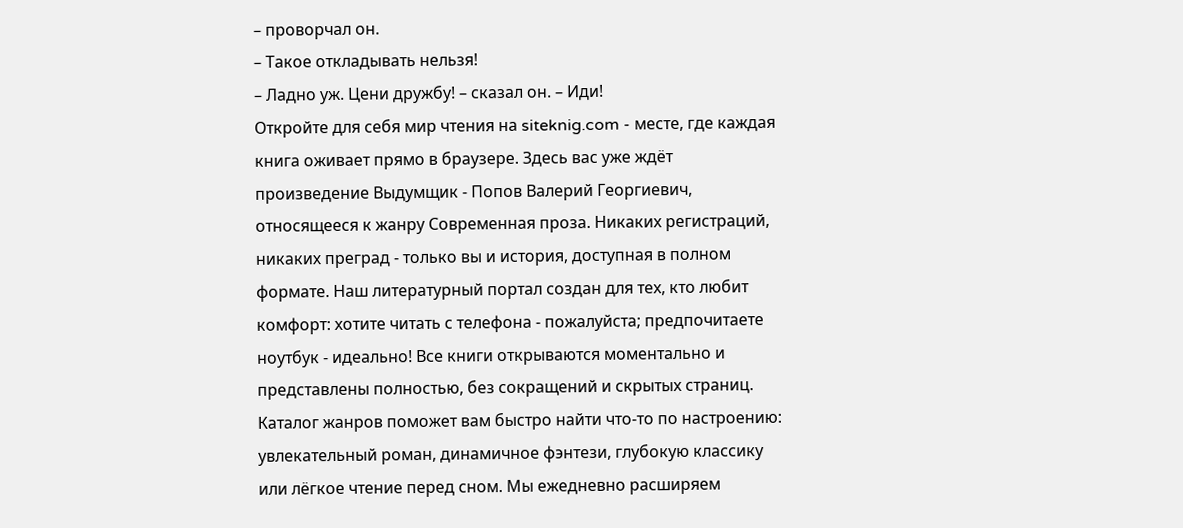– проворчал он.
– Такое откладывать нельзя!
– Ладно уж. Цени дружбу! – сказал он. – Иди!
Откройте для себя мир чтения на siteknig.com - месте, где каждая книга оживает прямо в браузере. Здесь вас уже ждёт произведение Выдумщик - Попов Валерий Георгиевич, относящееся к жанру Современная проза. Никаких регистраций, никаких преград - только вы и история, доступная в полном формате. Наш литературный портал создан для тех, кто любит комфорт: хотите читать с телефона - пожалуйста; предпочитаете ноутбук - идеально! Все книги открываются моментально и представлены полностью, без сокращений и скрытых страниц. Каталог жанров поможет вам быстро найти что-то по настроению: увлекательный роман, динамичное фэнтези, глубокую классику или лёгкое чтение перед сном. Мы ежедневно расширяем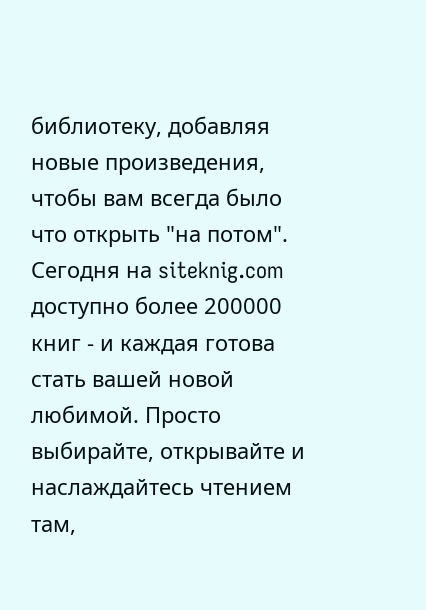библиотеку, добавляя новые произведения, чтобы вам всегда было что открыть "на потом". Сегодня на siteknig.com доступно более 200000 книг - и каждая готова стать вашей новой любимой. Просто выбирайте, открывайте и наслаждайтесь чтением там,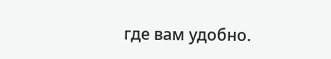где вам удобно.